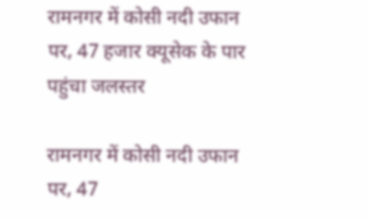रामनगर में कोसी नदी उफान पर, 47 हजार क्यूसेक के पार पहुंचा जलस्तर

रामनगर में कोसी नदी उफान पर, 47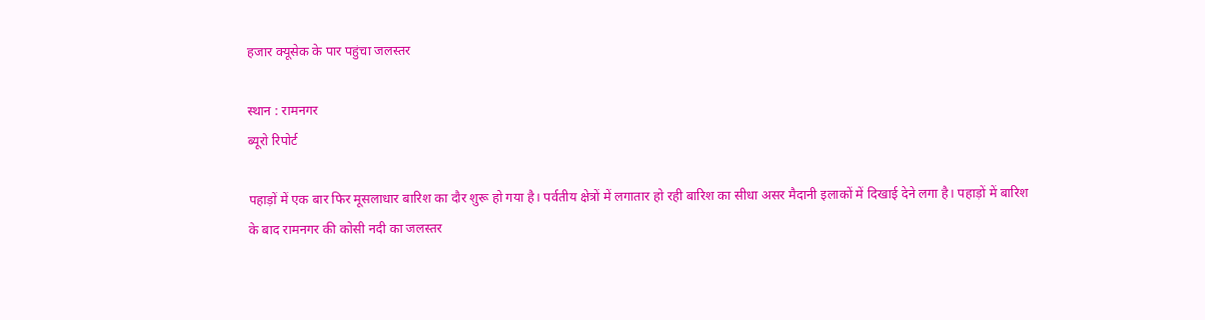हजार क्यूसेक के पार पहुंचा जलस्तर

स्थान : रामनगर
ब्यूरो रिपोर्ट

पहाड़ों में एक बार फिर मूसलाधार बारिश का दौर शुरू हो गया है। पर्वतीय क्षेत्रों में लगातार हो रही बारिश का सीधा असर मैदानी इलाकों में दिखाई देने लगा है। पहाड़ों में बारिश के बाद रामनगर की कोसी नदी का जलस्तर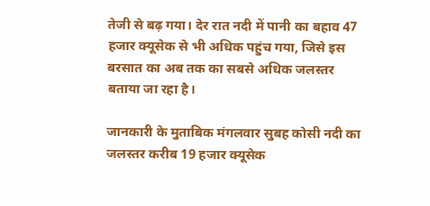तेजी से बढ़ गया। देर रात नदी में पानी का बहाव 47 हजार क्यूसेक से भी अधिक पहुंच गया, जिसे इस बरसात का अब तक का सबसे अधिक जलस्तर बताया जा रहा है।

जानकारी के मुताबिक मंगलवार सुबह कोसी नदी का जलस्तर करीब 19 हजार क्यूसेक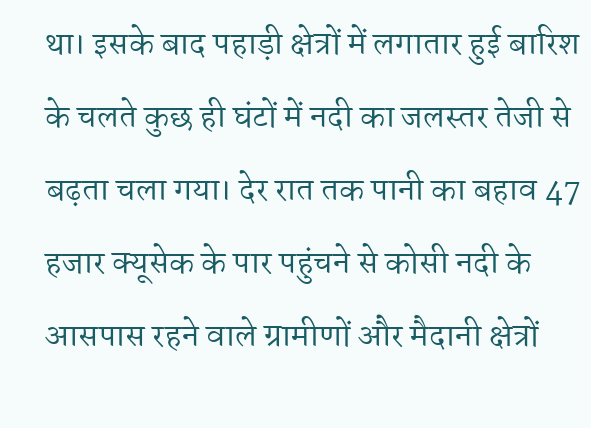था। इसके बाद पहाड़ी क्षेत्रों में लगातार हुई बारिश के चलते कुछ ही घंटों में नदी का जलस्तर तेजी से बढ़ता चला गया। देर रात तक पानी का बहाव 47 हजार क्यूसेक के पार पहुंचने से कोसी नदी के आसपास रहने वाले ग्रामीणों और मैदानी क्षेत्रों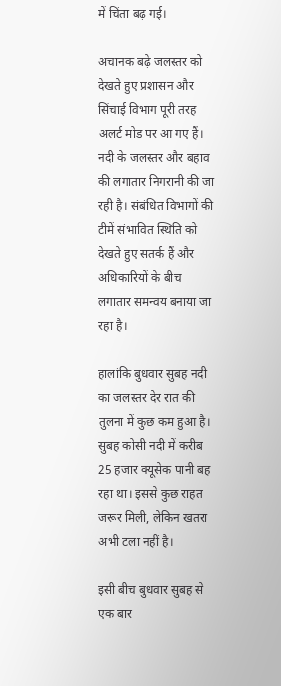में चिंता बढ़ गई।

अचानक बढ़े जलस्तर को देखते हुए प्रशासन और सिंचाई विभाग पूरी तरह अलर्ट मोड पर आ गए हैं। नदी के जलस्तर और बहाव की लगातार निगरानी की जा रही है। संबंधित विभागों की टीमें संभावित स्थिति को देखते हुए सतर्क हैं और अधिकारियों के बीच लगातार समन्वय बनाया जा रहा है।

हालांकि बुधवार सुबह नदी का जलस्तर देर रात की तुलना में कुछ कम हुआ है। सुबह कोसी नदी में करीब 25 हजार क्यूसेक पानी बह रहा था। इससे कुछ राहत जरूर मिली, लेकिन खतरा अभी टला नहीं है।

इसी बीच बुधवार सुबह से एक बार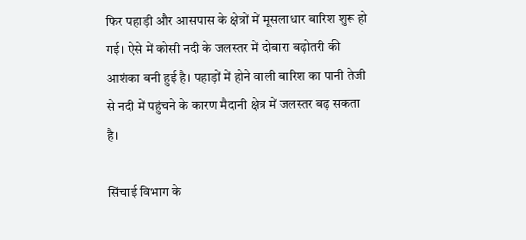फिर पहाड़ी और आसपास के क्षेत्रों में मूसलाधार बारिश शुरू हो गई। ऐसे में कोसी नदी के जलस्तर में दोबारा बढ़ोतरी की आशंका बनी हुई है। पहाड़ों में होने वाली बारिश का पानी तेजी से नदी में पहुंचने के कारण मैदानी क्षेत्र में जलस्तर बढ़ सकता है।

सिंचाई विभाग के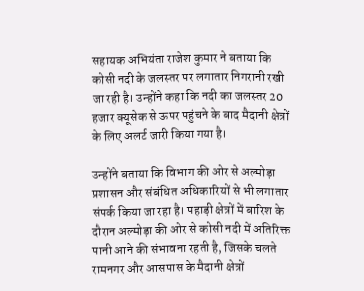सहायक अभियंता राजेश कुमार ने बताया कि कोसी नदी के जलस्तर पर लगातार निगरानी रखी जा रही है। उन्होंने कहा कि नदी का जलस्तर 20 हजार क्यूसेक से ऊपर पहुंचने के बाद मैदानी क्षेत्रों के लिए अलर्ट जारी किया गया है।

उन्होंने बताया कि विभाग की ओर से अल्मोड़ा प्रशासन और संबंधित अधिकारियों से भी लगातार संपर्क किया जा रहा है। पहाड़ी क्षेत्रों में बारिश के दौरान अल्मोड़ा की ओर से कोसी नदी में अतिरिक्त पानी आने की संभावना रहती है, जिसके चलते रामनगर और आसपास के मैदानी क्षेत्रों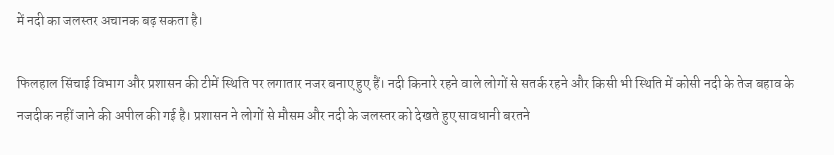में नदी का जलस्तर अचानक बढ़ सकता है।

फिलहाल सिंचाई विभाग और प्रशासन की टीमें स्थिति पर लगातार नजर बनाए हुए हैं। नदी किनारे रहने वाले लोगों से सतर्क रहने और किसी भी स्थिति में कोसी नदी के तेज बहाव के नजदीक नहीं जाने की अपील की गई है। प्रशासन ने लोगों से मौसम और नदी के जलस्तर को देखते हुए सावधानी बरतने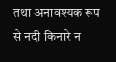तथा अनावश्यक रूप से नदी किनारे न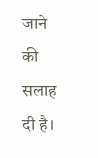जाने की सलाह दी है।